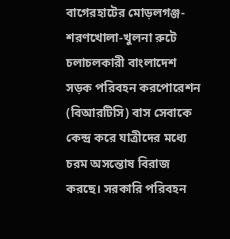বাগেরহাটের মোড়লগঞ্জ-শরণখোলা-খুলনা রুটে চলাচলকারী বাংলাদেশ সড়ক পরিবহন করপোরেশন (বিআরটিসি) বাস সেবাকে কেন্দ্র করে যাত্রীদের মধ্যে চরম অসন্তোষ বিরাজ করছে। সরকারি পরিবহন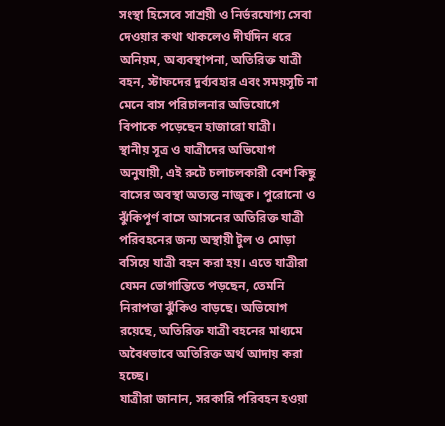সংস্থা হিসেবে সাশ্রয়ী ও নির্ভরযোগ্য সেবা দেওয়ার কথা থাকলেও দীর্ঘদিন ধরে অনিয়ম, অব্যবস্থাপনা, অতিরিক্ত যাত্রী বহন, স্টাফদের দুর্ব্যবহার এবং সময়সূচি না মেনে বাস পরিচালনার অভিযোগে বিপাকে পড়েছেন হাজারো যাত্রী।
স্থানীয় সূত্র ও যাত্রীদের অভিযোগ অনুযায়ী, এই রুটে চলাচলকারী বেশ কিছু বাসের অবস্থা অত্যন্ত নাজুক। পুরোনো ও ঝুঁকিপূর্ণ বাসে আসনের অতিরিক্ত যাত্রী পরিবহনের জন্য অস্থায়ী টুল ও মোড়া বসিয়ে যাত্রী বহন করা হয়। এতে যাত্রীরা যেমন ভোগান্তিতে পড়ছেন, তেমনি নিরাপত্তা ঝুঁকিও বাড়ছে। অভিযোগ রয়েছে, অতিরিক্ত যাত্রী বহনের মাধ্যমে অবৈধভাবে অতিরিক্ত অর্থ আদায় করা হচ্ছে।
যাত্রীরা জানান, সরকারি পরিবহন হওয়া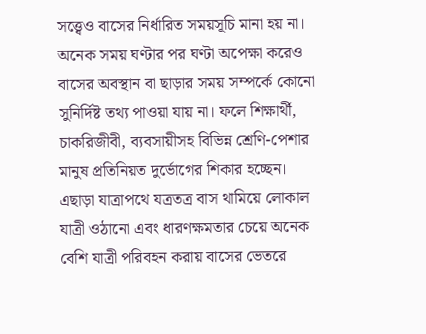সত্ত্বেও বাসের নির্ধারিত সময়সূচি মানা হয় না। অনেক সময় ঘণ্টার পর ঘণ্টা অপেক্ষা করেও বাসের অবস্থান বা ছাড়ার সময় সম্পর্কে কোনো সুনির্দিষ্ট তথ্য পাওয়া যায় না। ফলে শিক্ষার্থী, চাকরিজীবী, ব্যবসায়ীসহ বিভিন্ন শ্রেণি-পেশার মানুষ প্রতিনিয়ত দুর্ভোগের শিকার হচ্ছেন।
এছাড়া যাত্রাপথে যত্রতত্র বাস থামিয়ে লোকাল যাত্রী ওঠানো এবং ধারণক্ষমতার চেয়ে অনেক বেশি যাত্রী পরিবহন করায় বাসের ভেতরে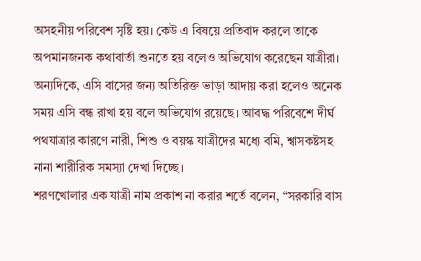অসহনীয় পরিবেশ সৃষ্টি হয়। কেউ এ বিষয়ে প্রতিবাদ করলে তাকে অপমানজনক কথাবার্তা শুনতে হয় বলেও অভিযোগ করেছেন যাত্রীরা।
অন্যদিকে, এসি বাসের জন্য অতিরিক্ত ভাড়া আদায় করা হলেও অনেক সময় এসি বন্ধ রাখা হয় বলে অভিযোগ রয়েছে। আবদ্ধ পরিবেশে দীর্ঘ পথযাত্রার কারণে নারী, শিশু ও বয়স্ক যাত্রীদের মধ্যে বমি, শ্বাসকষ্টসহ নানা শারীরিক সমস্যা দেখা দিচ্ছে।
শরণখোলার এক যাত্রী নাম প্রকাশ না করার শর্তে বলেন, “সরকারি বাস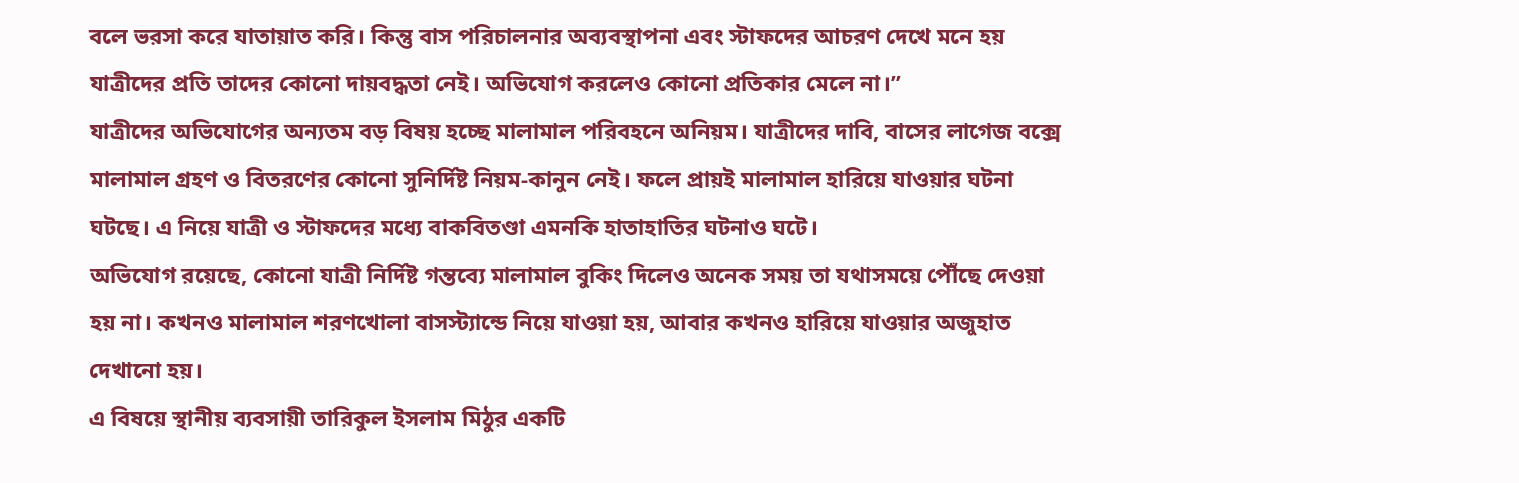বলে ভরসা করে যাতায়াত করি। কিন্তু বাস পরিচালনার অব্যবস্থাপনা এবং স্টাফদের আচরণ দেখে মনে হয় যাত্রীদের প্রতি তাদের কোনো দায়বদ্ধতা নেই। অভিযোগ করলেও কোনো প্রতিকার মেলে না।”
যাত্রীদের অভিযোগের অন্যতম বড় বিষয় হচ্ছে মালামাল পরিবহনে অনিয়ম। যাত্রীদের দাবি, বাসের লাগেজ বক্সে মালামাল গ্রহণ ও বিতরণের কোনো সুনির্দিষ্ট নিয়ম-কানুন নেই। ফলে প্রায়ই মালামাল হারিয়ে যাওয়ার ঘটনা ঘটছে। এ নিয়ে যাত্রী ও স্টাফদের মধ্যে বাকবিতণ্ডা এমনকি হাতাহাতির ঘটনাও ঘটে।
অভিযোগ রয়েছে, কোনো যাত্রী নির্দিষ্ট গন্তব্যে মালামাল বুকিং দিলেও অনেক সময় তা যথাসময়ে পৌঁছে দেওয়া হয় না। কখনও মালামাল শরণখোলা বাসস্ট্যান্ডে নিয়ে যাওয়া হয়, আবার কখনও হারিয়ে যাওয়ার অজুহাত দেখানো হয়।
এ বিষয়ে স্থানীয় ব্যবসায়ী তারিকুল ইসলাম মিঠুর একটি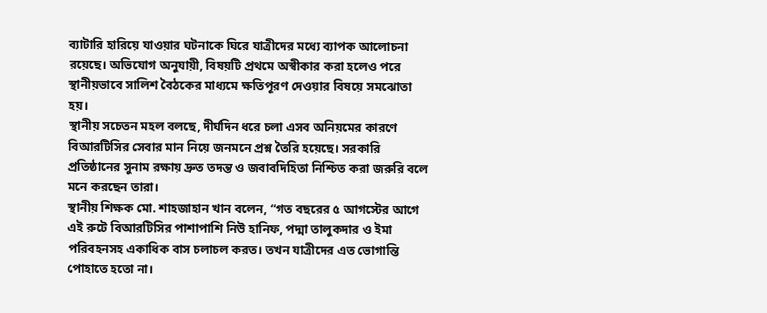ব্যাটারি হারিয়ে যাওয়ার ঘটনাকে ঘিরে যাত্রীদের মধ্যে ব্যাপক আলোচনা রয়েছে। অভিযোগ অনুযায়ী, বিষয়টি প্রথমে অস্বীকার করা হলেও পরে স্থানীয়ভাবে সালিশ বৈঠকের মাধ্যমে ক্ষতিপূরণ দেওয়ার বিষয়ে সমঝোতা হয়।
স্থানীয় সচেতন মহল বলছে, দীর্ঘদিন ধরে চলা এসব অনিয়মের কারণে বিআরটিসির সেবার মান নিয়ে জনমনে প্রশ্ন তৈরি হয়েছে। সরকারি প্রতিষ্ঠানের সুনাম রক্ষায় দ্রুত তদন্ত ও জবাবদিহিতা নিশ্চিত করা জরুরি বলে মনে করছেন তারা।
স্থানীয় শিক্ষক মো. শাহজাহান খান বলেন, “গত বছরের ৫ আগস্টের আগে এই রুটে বিআরটিসির পাশাপাশি নিউ হানিফ, পদ্মা তালুকদার ও ইমা পরিবহনসহ একাধিক বাস চলাচল করত। তখন যাত্রীদের এত ভোগান্তি পোহাতে হতো না।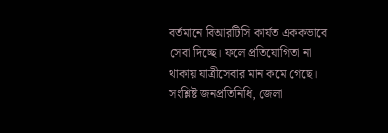বর্তমানে বিআরটিসি কার্যত এককভাবে সেবা দিচ্ছে। ফলে প্রতিযোগিতা না থাকায় যাত্রীসেবার মান কমে গেছে। সংশ্লিষ্ট জনপ্রতিনিধি, জেলা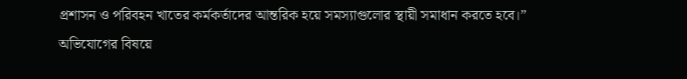প্রশাসন ও পরিবহন খাতের কর্মকর্তাদের আন্তরিক হয়ে সমস্যাগুলোর স্থায়ী সমাধান করতে হবে।”
অভিযোগের বিষয়ে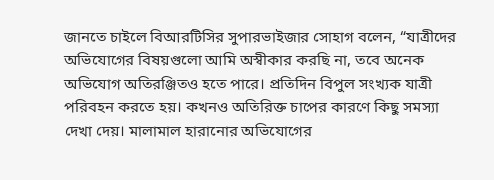জানতে চাইলে বিআরটিসির সুপারভাইজার সোহাগ বলেন, “যাত্রীদের অভিযোগের বিষয়গুলো আমি অস্বীকার করছি না, তবে অনেক অভিযোগ অতিরঞ্জিতও হতে পারে। প্রতিদিন বিপুল সংখ্যক যাত্রী পরিবহন করতে হয়। কখনও অতিরিক্ত চাপের কারণে কিছু সমস্যা দেখা দেয়। মালামাল হারানোর অভিযোগের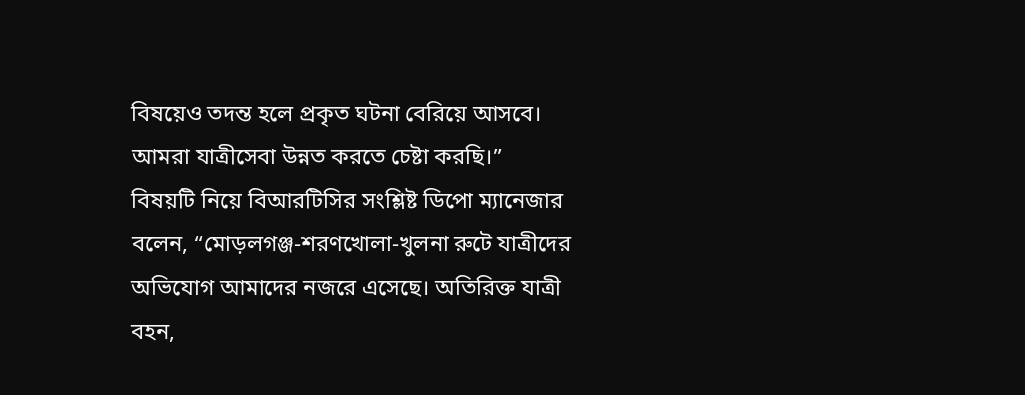বিষয়েও তদন্ত হলে প্রকৃত ঘটনা বেরিয়ে আসবে। আমরা যাত্রীসেবা উন্নত করতে চেষ্টা করছি।”
বিষয়টি নিয়ে বিআরটিসির সংশ্লিষ্ট ডিপো ম্যানেজার বলেন, “মোড়লগঞ্জ-শরণখোলা-খুলনা রুটে যাত্রীদের অভিযোগ আমাদের নজরে এসেছে। অতিরিক্ত যাত্রী বহন,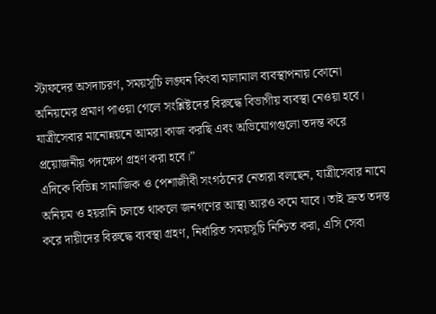স্টাফদের অসদাচরণ, সময়সূচি লঙ্ঘন কিংবা মালামাল ব্যবস্থাপনায় কোনো অনিয়মের প্রমাণ পাওয়া গেলে সংশ্লিষ্টদের বিরুদ্ধে বিভাগীয় ব্যবস্থা নেওয়া হবে। যাত্রীসেবার মানোন্নয়নে আমরা কাজ করছি এবং অভিযোগগুলো তদন্ত করে প্রয়োজনীয় পদক্ষেপ গ্রহণ করা হবে।”
এদিকে বিভিন্ন সামাজিক ও পেশাজীবী সংগঠনের নেতারা বলছেন, যাত্রীসেবার নামে অনিয়ম ও হয়রানি চলতে থাকলে জনগণের আস্থা আরও কমে যাবে। তাই দ্রুত তদন্ত করে দায়ীদের বিরুদ্ধে ব্যবস্থা গ্রহণ, নির্ধারিত সময়সূচি নিশ্চিত করা, এসি সেবা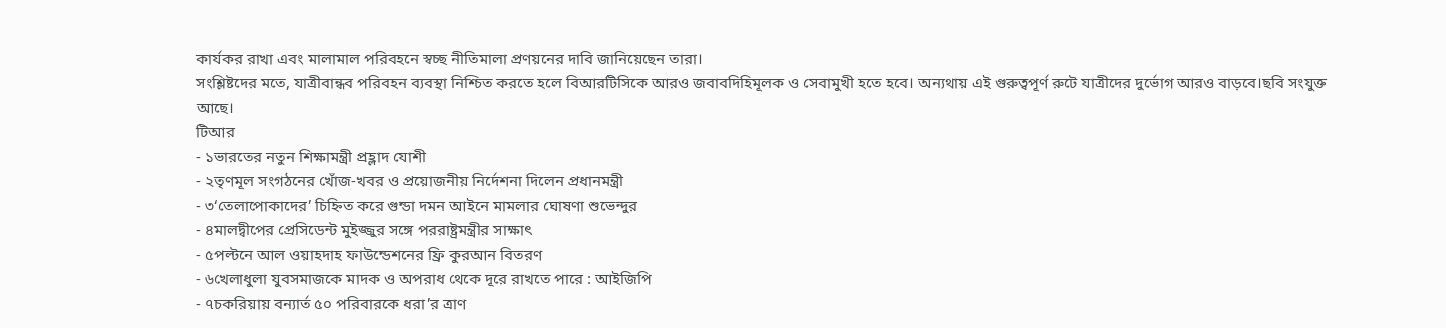কার্যকর রাখা এবং মালামাল পরিবহনে স্বচ্ছ নীতিমালা প্রণয়নের দাবি জানিয়েছেন তারা।
সংশ্লিষ্টদের মতে, যাত্রীবান্ধব পরিবহন ব্যবস্থা নিশ্চিত করতে হলে বিআরটিসিকে আরও জবাবদিহিমূলক ও সেবামুখী হতে হবে। অন্যথায় এই গুরুত্বপূর্ণ রুটে যাত্রীদের দুর্ভোগ আরও বাড়বে।ছবি সংযুক্ত আছে।
টিআর
- ১ভারতের নতুন শিক্ষামন্ত্রী প্রহ্লাদ যোশী
- ২তৃণমূল সংগঠনের খোঁজ-খবর ও প্রয়োজনীয় নির্দেশনা দিলেন প্রধানমন্ত্রী
- ৩‘তেলাপোকাদের’ চিহ্নিত করে গুন্ডা দমন আইনে মামলার ঘোষণা শুভেন্দুর
- ৪মালদ্বীপের প্রেসিডেন্ট মুইজ্জুর সঙ্গে পররাষ্ট্রমন্ত্রীর সাক্ষাৎ
- ৫পল্টনে আল ওয়াহদাহ ফাউন্ডেশনের ফ্রি কুরআন বিতরণ
- ৬খেলাধুলা যুবসমাজকে মাদক ও অপরাধ থেকে দূরে রাখতে পারে : আইজিপি
- ৭চকরিয়ায় বন্যার্ত ৫০ পরিবারকে ধরা’র ত্রাণ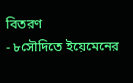বিতরণ
- ৮সৌদিতে ইয়েমেনের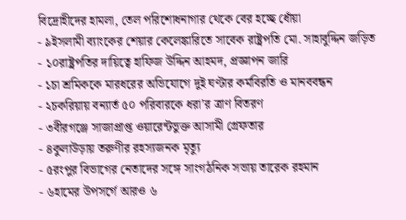বিদ্রোহীদের হামলা, তেল পরিশোধনাগার থেকে বের হচ্ছে ধোঁয়া
- ৯ইসলামী ব্যাংকের শেয়ার কেলেঙ্কারিতে সাবেক রাষ্ট্রপতি মো. সাহাবুদ্দিন জড়িত
- ১০রাষ্ট্রপতির দায়িত্বে হাফিজ উদ্দিন আহমদ, প্রজ্ঞাপন জারি
- ১চা শ্রমিককে মারধরের অভিযোগে দুই ঘণ্টার কর্মবিরতি ও মানববন্ধন
- ২চকরিয়ায় বন্যার্ত ৫০ পরিবারকে ধরা’র ত্রাণ বিতরণ
- ৩বীরগঞ্জে সাজাপ্রাপ্ত ওয়ারেন্টভুক্ত আসামী গ্রেফতার
- ৪কুলাউড়ায় তরুণীর রহস্যজনক মৃত্যু
- ৫রংপুর বিভাগের নেতাদের সঙ্গে সাংগঠনিক সভায় তারেক রহমান
- ৬হামের উপসর্গে আরও ৬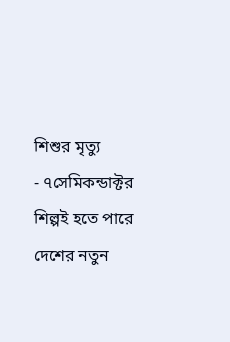শিশুর মৃত্যু
- ৭সেমিকন্ডাক্টর শিল্পই হতে পারে দেশের নতুন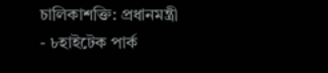চালিকাশক্তি: প্রধানমন্ত্রী
- ৮হাইটেক পার্ক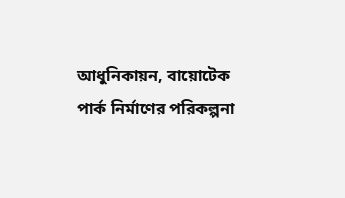আধুনিকায়ন, বায়োটেক পার্ক নির্মাণের পরিকল্পনা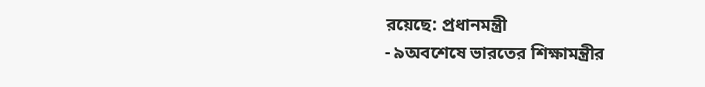রয়েছে: প্রধানমন্ত্রী
- ৯অবশেষে ভারতের শিক্ষামন্ত্রীর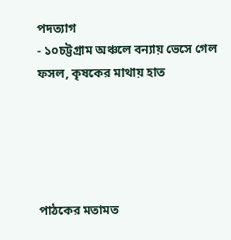পদত্যাগ
- ১০চট্টগ্রাম অঞ্চলে বন্যায় ভেসে গেল ফসল, কৃষকের মাথায় হাত





পাঠকের মতামত